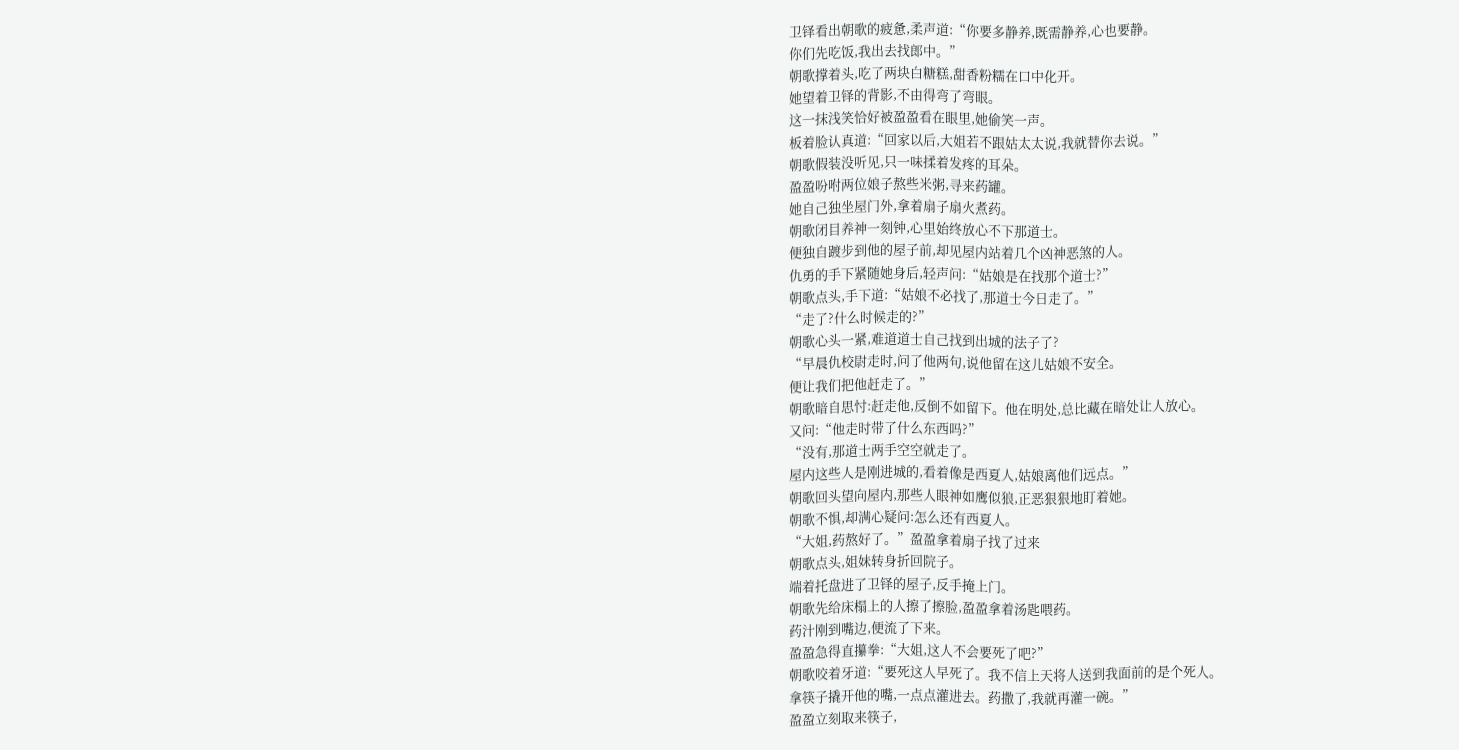卫铎看出朝歌的疲惫,柔声道:“你要多静养,既需静养,心也要静。
你们先吃饭,我出去找郎中。”
朝歌撑着头,吃了两块白糖糕,甜香粉糯在口中化开。
她望着卫铎的背影,不由得弯了弯眼。
这一抹浅笑恰好被盈盈看在眼里,她偷笑一声。
板着脸认真道:“回家以后,大姐若不跟姑太太说,我就替你去说。”
朝歌假装没听见,只一味揉着发疼的耳朵。
盈盈吩咐两位娘子熬些米粥,寻来药罐。
她自己独坐屋门外,拿着扇子扇火煮药。
朝歌闭目养神一刻钟,心里始终放心不下那道士。
便独自踱步到他的屋子前,却见屋内站着几个凶神恶煞的人。
仇勇的手下紧随她身后,轻声问:“姑娘是在找那个道士?”
朝歌点头,手下道:“姑娘不必找了,那道士今日走了。”
“走了?什么时候走的?”
朝歌心头一紧,难道道士自己找到出城的法子了?
“早晨仇校尉走时,问了他两句,说他留在这儿姑娘不安全。
便让我们把他赶走了。”
朝歌暗自思忖:赶走他,反倒不如留下。他在明处,总比藏在暗处让人放心。
又问:“他走时带了什么东西吗?”
“没有,那道士两手空空就走了。
屋内这些人是刚进城的,看着像是西夏人,姑娘离他们远点。”
朝歌回头望向屋内,那些人眼神如鹰似狼,正恶狠狠地盯着她。
朝歌不惧,却满心疑问:怎么还有西夏人。
“大姐,药熬好了。”盈盈拿着扇子找了过来
朝歌点头,姐妹转身折回院子。
端着托盘进了卫铎的屋子,反手掩上门。
朝歌先给床榻上的人擦了擦脸,盈盈拿着汤匙喂药。
药汁刚到嘴边,便流了下来。
盈盈急得直攥拳:“大姐,这人不会要死了吧?”
朝歌咬着牙道:“要死这人早死了。我不信上天将人送到我面前的是个死人。
拿筷子撬开他的嘴,一点点灌进去。药撒了,我就再灌一碗。”
盈盈立刻取来筷子,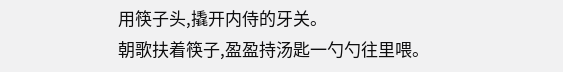用筷子头,撬开内侍的牙关。
朝歌扶着筷子,盈盈持汤匙一勺勺往里喂。